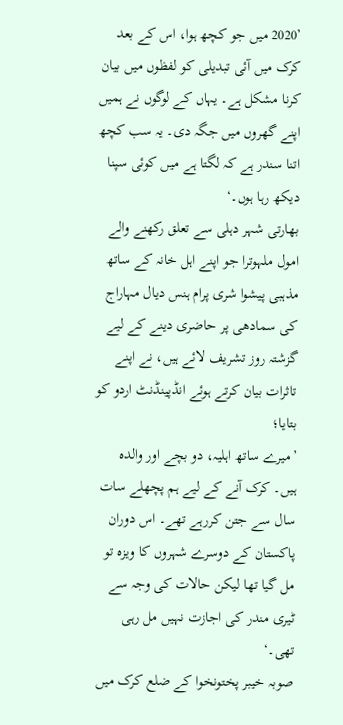’2020 میں جو کچھ ہوا، اس کے بعد کرک میں آئی تبدیلی کو لفظوں میں بیان کرنا مشکل ہے۔ یہاں کے لوگوں نے ہمیں اپنے گھروں میں جگہ دی۔ یہ سب کچھ اتنا سندر ہے کہ لگتا ہے میں کوئی سپنا دیکھ رہا ہوں۔‘
بھارتی شہر دہلی سے تعلق رکھنے والے امول ملہوترا جو اپنے اہل خانہ کے ساتھ مذہبی پیشوا شری پرام ہنس دیال مہاراج کی سمادھی پر حاضری دینے کے لیے گزشتہ روز تشریف لائے ہیں، نے اپنے تاثرات بیان کرتے ہوئے انڈپینڈنٹ اردو کو بتایا؛
’میرے ساتھ اہلیہ، دو بچے اور والدہ ہیں۔ کرک آنے کے لیے ہم پچھلے سات سال سے جتن کررہے تھے۔ اس دوران پاکستان کے دوسرے شہروں کا ویزہ تو مل گیا تھا لیکن حالات کی وجہ سے ٹیری مندر کی اجازت نہیں مل رہی تھی۔‘
صوبہ خیبر پختونخوا کے ضلع کرک میں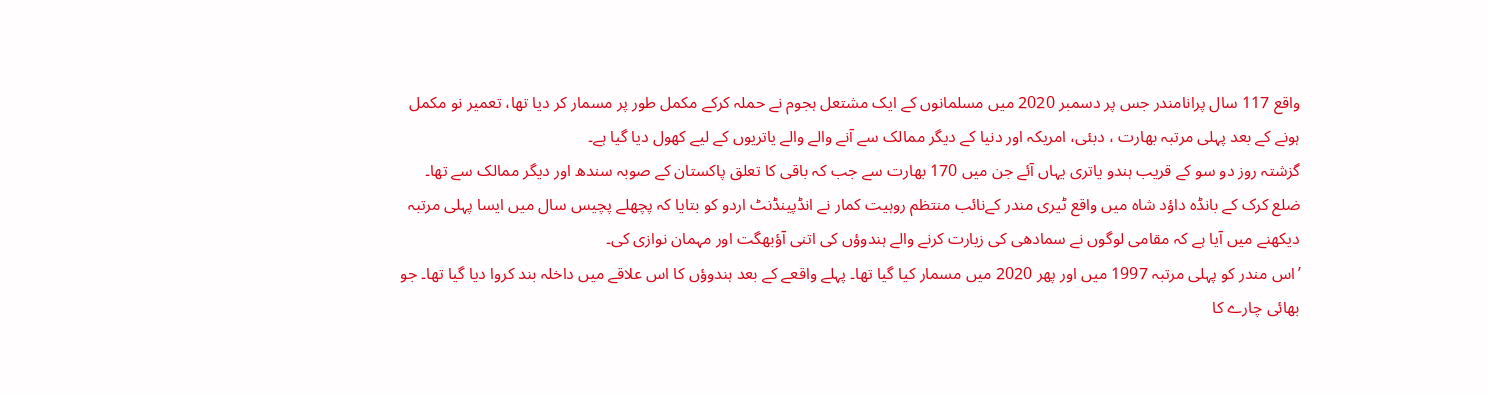واقع 117 سال پرانامندر جس پر دسمبر 2020 میں مسلمانوں کے ایک مشتعل ہجوم نے حملہ کرکے مکمل طور پر مسمار کر دیا تھا، تعمیر نو مکمل ہونے کے بعد پہلی مرتبہ بھارت ، دبئی، امریکہ اور دنیا کے دیگر ممالک سے آنے والے والے یاتریوں کے لیے کھول دیا گیا ہے۔
گزشتہ روز دو سو کے قریب ہندو یاتری یہاں آئے جن میں 170 بھارت سے جب کہ باقی کا تعلق پاکستان کے صوبہ سندھ اور دیگر ممالک سے تھا۔
ضلع کرک کے بانڈہ داؤد شاہ میں واقع ٹیری مندر کےنائب منتظم روہیت کمار نے انڈپینڈنٹ اردو کو بتایا کہ پچھلے پچیس سال میں ایسا پہلی مرتبہ دیکھنے میں آیا ہے کہ مقامی لوگوں نے سمادھی کی زیارت کرنے والے ہندوؤں کی اتنی آؤبھگت اور مہمان نوازی کی۔
’اس مندر کو پہلی مرتبہ 1997 میں اور پھر 2020 میں مسمار کیا گیا تھا۔ پہلے واقعے کے بعد ہندوؤں کا اس علاقے میں داخلہ بند کروا دیا گیا تھا۔ جو بھائی چارے کا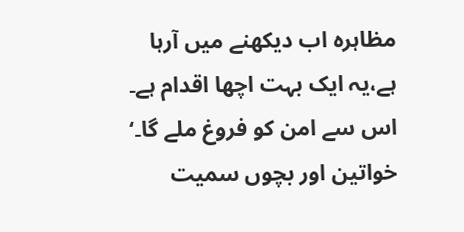مظاہرہ اب دیکھنے میں آرہا ہے،یہ ایک بہت اچھا اقدام ہے۔ اس سے امن کو فروغ ملے گا۔‘
خواتین اور بچوں سمیت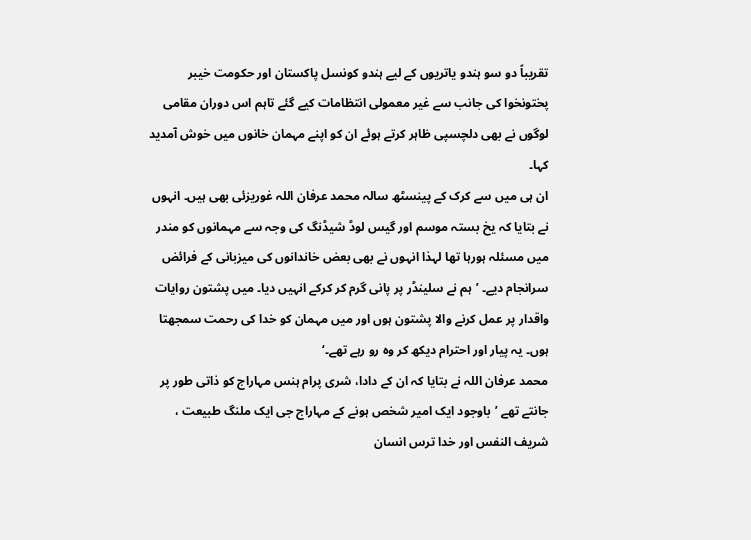تقریباً دو سو ہندو یاتریوں کے لیے ہندو کونسل پاکستان اور حکومت خیبر پختونخوا کی جانب سے غیر معمولی انتظامات کیے گئے تاہم اس دوران مقامی لوگوں نے بھی دلچسپی ظاہر کرتے ہوئے ان کو اپنے مہمان خانوں میں خوش آمدید کہا۔
ان ہی میں سے کرک کے پینسٹھ سالہ محمد عرفان اللہ غوریزئی بھی ہیں۔ انہوں نے بتایا کہ یخ بستہ موسم اور گیس لوڈ شیڈنگ کی وجہ سے مہمانوں کو مندر میں مسئلہ ہورہا تھا لہذا انہوں نے بھی بعض خاندانوں کی میزبانی کے فرائض سرانجام دیے۔ ’ہم نے سلینڈر پر پانی گرم کر کرکے انہیں دیا۔ میں پشتون روایات واقدار پر عمل کرنے والا پشتون ہوں اور میں مہمان کو خدا کی رحمت سمجھتا ہوں۔ یہ پیار اور احترام دیکھ کر وہ رو رہے تھے۔‘
محمد عرفان اللہ نے بتایا کہ ان کے دادا، شری پرام ہنس مہاراج کو ذاتی طور پر جانتے تھے ’باوجود ایک امیر شخص ہونے کے مہاراج جی ایک ملنگ طبیعت ، شریف النفس اور خدا ترس انسان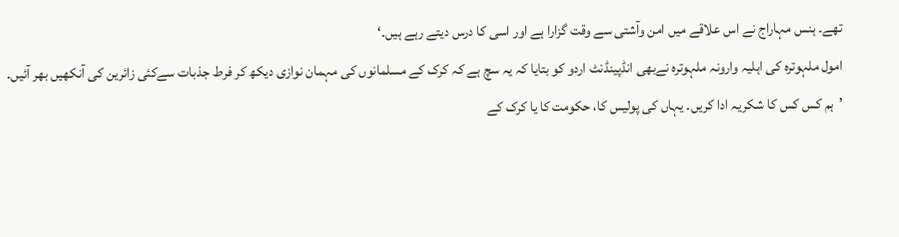تھے۔ ہنس مہاراج نے اس علاقے میں امن وآشتی سے وقت گزارا ہے اور اسی کا درس دیتے رہے ہیں۔‘
امول ملہوترہ کی اہلیہ وارونہ ملہوترہ نےبھی انڈپینڈنٹ اردو کو بتایا کہ یہ سچ ہے کہ کرک کے مسلمانوں کی مہمان نوازی دیکھ کر فرط جذبات سےکئی زائرین کی آنکھیں بھر آئیں۔
’ہم کس کس کا شکریہ ادا کریں۔ یہاں کی پولیس کا، حکومت کا یا کرک کے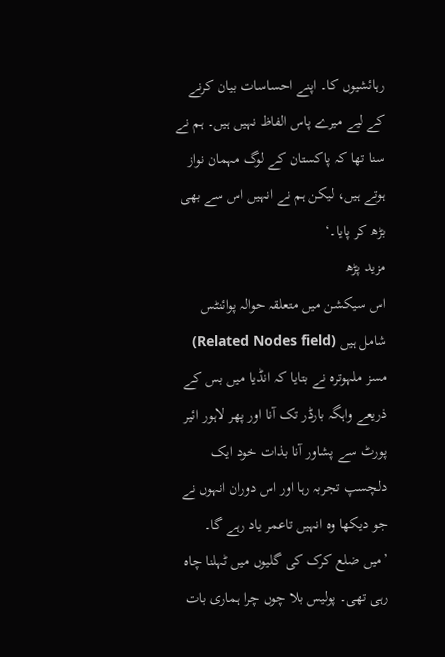رہائشیوں کا۔ اپنے احساسات بیان کرنے کے لیے میرے پاس الفاظ نہیں ہیں۔ ہم نے سنا تھا کہ پاکستان کے لوگ مہمان نواز ہوتے ہیں، لیکن ہم نے انہیں اس سے بھی بڑھ کر پایا۔‘
مزید پڑھ
اس سیکشن میں متعلقہ حوالہ پوائنٹس شامل ہیں (Related Nodes field)
مسز ملہوترہ نے بتایا کہ انڈیا میں بس کے ذریعے واہگہ بارڈر تک آنا اور پھر لاہور ائیر پورٹ سے پشاور آنا بذات خود ایک دلچسپ تجربہ رہا اور اس دوران انہوں نے جو دیکھا وہ انہیں تاعمر یاد رہے گا۔
’میں ضلع کرک کی گلیوں میں ٹہلنا چاہ رہی تھی۔ پولیس بلا چوں چرا ہماری بات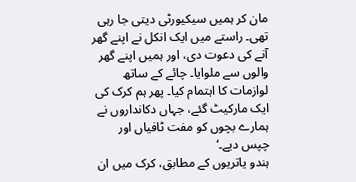مان کر ہمیں سیکیورٹی دیتی جا رہی تھی۔ راستے میں ایک انکل نے اپنے گھر آنے کی دعوت دی، اور ہمیں اپنے گھر والوں سے ملوایا۔ چائے کے ساتھ لوازمات کا اہتمام کیا۔ پھر ہم کرک کی ایک مارکیٹ گئے، جہاں دکانداروں نے ہمارے بچوں کو مفت ٹافیاں اور چپس دیے۔‘
ہندو یاتریوں کے مطابق، کرک میں ان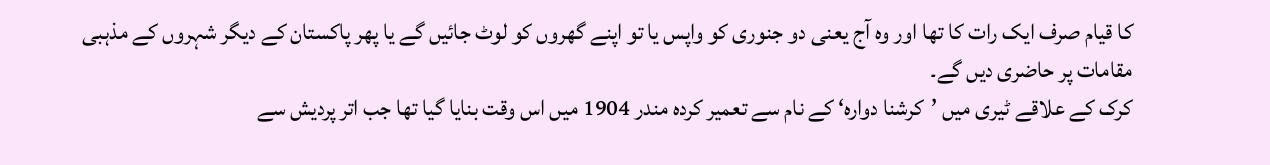کا قیام صرف ایک رات کا تھا اور وہ آج یعنی دو جنوری کو واپس یا تو اپنے گھروں کو لوٹ جائیں گے یا پھر پاکستان کے دیگر شہروں کے مذہبی مقامات پر حاضری دیں گے۔
کرک کے علاقے ٹیری میں ’کرشنا دوارہ‘ کے نام سے تعمیر کردہ مندر 1904 میں اس وقت بنایا گیا تھا جب اتر پردیش سے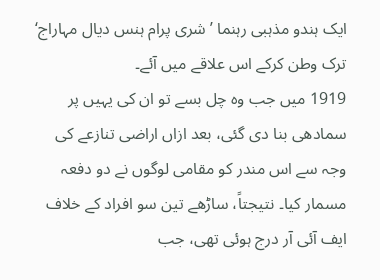ایک ہندو مذہبی رہنما ’شری پرام ہنس دیال مہاراج‘ ترک وطن کرکے اس علاقے میں آئے۔
1919 میں جب وہ چل بسے تو ان کی یہیں پر سمادھی بنا دی گئی، بعد ازاں اراضی تنازعے کی وجہ سے اس مندر کو مقامی لوگوں نے دو دفعہ مسمار کیا۔ نتیجتاً، ساڑھے تین سو افراد کے خلاف ایف آئی آر درج ہوئی تھی، جب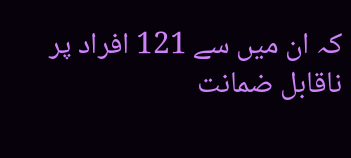کہ ان میں سے 121 افراد پر ناقابل ضمانت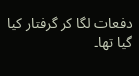دفعات لگا کر گرفتار کیا گیا تھا۔